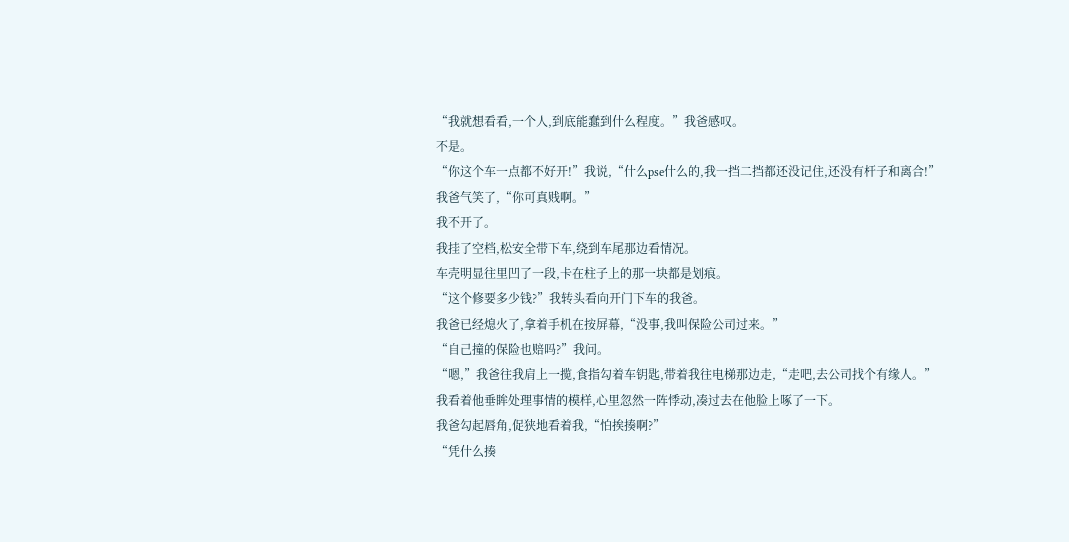“我就想看看,一个人,到底能蠢到什么程度。”我爸感叹。
不是。
“你这个车一点都不好开!”我说,“什么pse什么的,我一挡二挡都还没记住,还没有杆子和离合!”
我爸气笑了,“你可真贱啊。”
我不开了。
我挂了空档,松安全带下车,绕到车尾那边看情况。
车壳明显往里凹了一段,卡在柱子上的那一块都是划痕。
“这个修要多少钱?”我转头看向开门下车的我爸。
我爸已经熄火了,拿着手机在按屏幕,“没事,我叫保险公司过来。”
“自己撞的保险也赔吗?”我问。
“嗯,”我爸往我肩上一揽,食指勾着车钥匙,带着我往电梯那边走,“走吧,去公司找个有缘人。”
我看着他垂眸处理事情的模样,心里忽然一阵悸动,凑过去在他脸上啄了一下。
我爸勾起唇角,促狭地看着我,“怕挨揍啊?”
“凭什么揍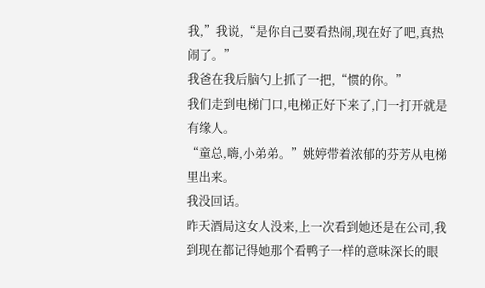我,”我说,“是你自己要看热闹,现在好了吧,真热闹了。”
我爸在我后脑勺上抓了一把,“惯的你。”
我们走到电梯门口,电梯正好下来了,门一打开就是有缘人。
“童总,嗨,小弟弟。”姚婷带着浓郁的芬芳从电梯里出来。
我没回话。
昨天酒局这女人没来,上一次看到她还是在公司,我到现在都记得她那个看鸭子一样的意味深长的眼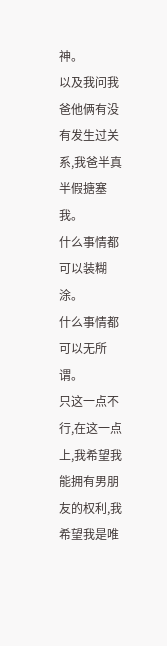神。
以及我问我爸他俩有没有发生过关系,我爸半真半假搪塞我。
什么事情都可以装糊涂。
什么事情都可以无所谓。
只这一点不行,在这一点上,我希望我能拥有男朋友的权利,我希望我是唯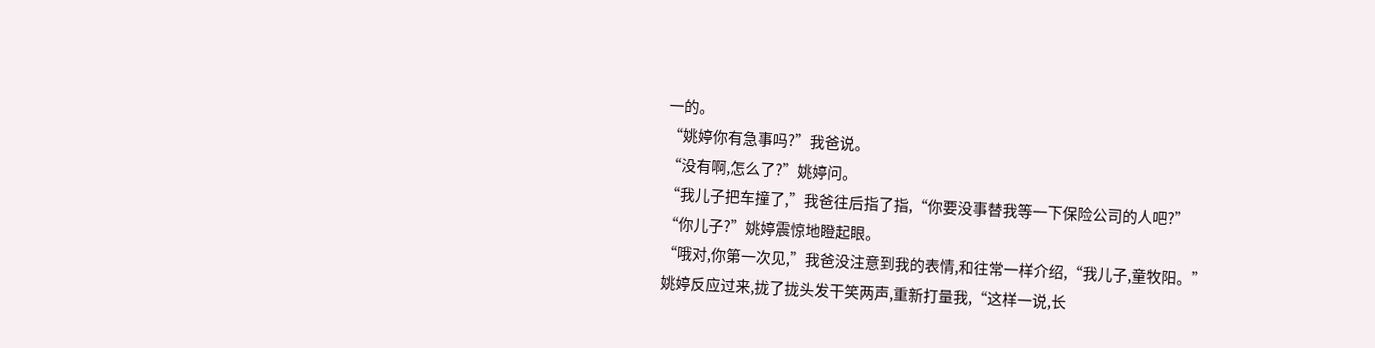一的。
“姚婷你有急事吗?”我爸说。
“没有啊,怎么了?”姚婷问。
“我儿子把车撞了,”我爸往后指了指,“你要没事替我等一下保险公司的人吧?”
“你儿子?”姚婷震惊地瞪起眼。
“哦对,你第一次见,”我爸没注意到我的表情,和往常一样介绍,“我儿子,童牧阳。”
姚婷反应过来,拢了拢头发干笑两声,重新打量我,“这样一说,长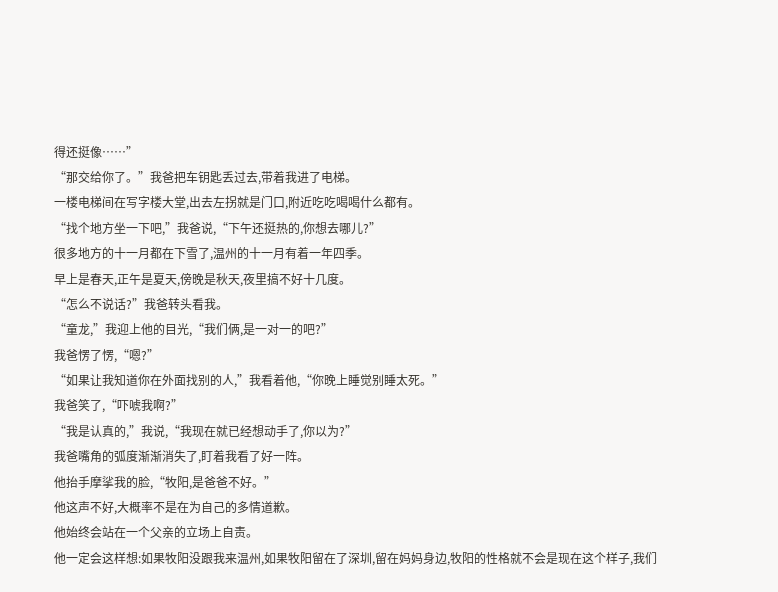得还挺像……”
“那交给你了。”我爸把车钥匙丢过去,带着我进了电梯。
一楼电梯间在写字楼大堂,出去左拐就是门口,附近吃吃喝喝什么都有。
“找个地方坐一下吧,”我爸说,“下午还挺热的,你想去哪儿?”
很多地方的十一月都在下雪了,温州的十一月有着一年四季。
早上是春天,正午是夏天,傍晚是秋天,夜里搞不好十几度。
“怎么不说话?”我爸转头看我。
“童龙,”我迎上他的目光,“我们俩,是一对一的吧?”
我爸愣了愣,“嗯?”
“如果让我知道你在外面找别的人,”我看着他,“你晚上睡觉别睡太死。”
我爸笑了,“吓唬我啊?”
“我是认真的,”我说,“我现在就已经想动手了,你以为?”
我爸嘴角的弧度渐渐消失了,盯着我看了好一阵。
他抬手摩挲我的脸,“牧阳,是爸爸不好。”
他这声不好,大概率不是在为自己的多情道歉。
他始终会站在一个父亲的立场上自责。
他一定会这样想:如果牧阳没跟我来温州,如果牧阳留在了深圳,留在妈妈身边,牧阳的性格就不会是现在这个样子,我们